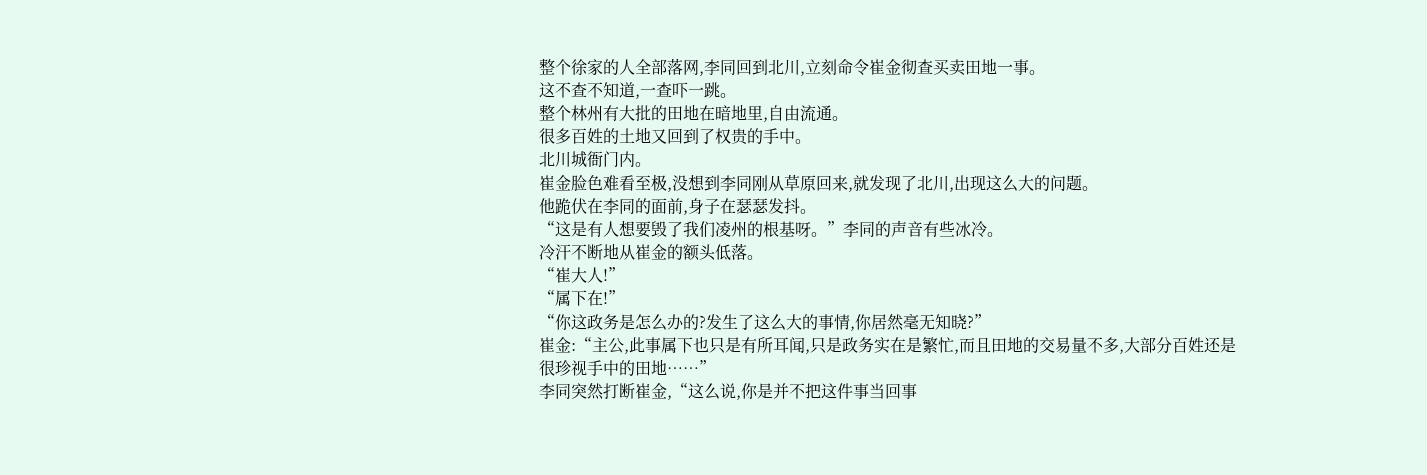整个徐家的人全部落网,李同回到北川,立刻命令崔金彻查买卖田地一事。
这不查不知道,一查吓一跳。
整个林州有大批的田地在暗地里,自由流通。
很多百姓的土地又回到了权贵的手中。
北川城衙门内。
崔金脸色难看至极,没想到李同刚从草原回来,就发现了北川,出现这么大的问题。
他跪伏在李同的面前,身子在瑟瑟发抖。
“这是有人想要毁了我们凌州的根基呀。”李同的声音有些冰冷。
冷汗不断地从崔金的额头低落。
“崔大人!”
“属下在!”
“你这政务是怎么办的?发生了这么大的事情,你居然毫无知晓?”
崔金:“主公,此事属下也只是有所耳闻,只是政务实在是繁忙,而且田地的交易量不多,大部分百姓还是很珍视手中的田地……”
李同突然打断崔金,“这么说,你是并不把这件事当回事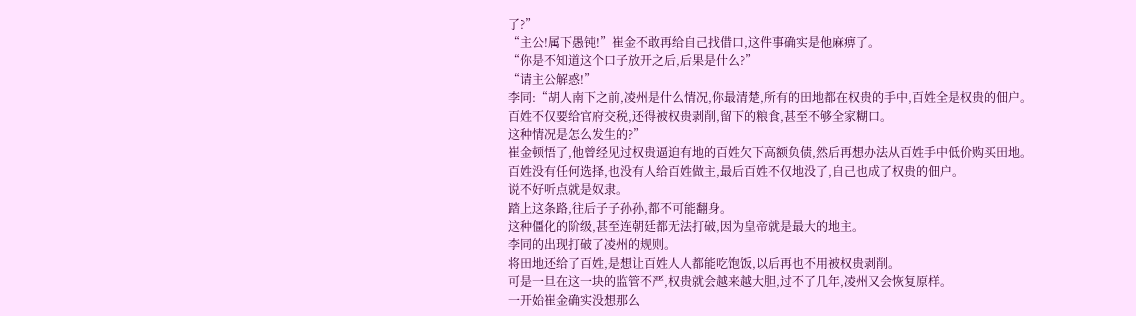了?”
“主公!属下愚钝!”崔金不敢再给自己找借口,这件事确实是他麻痹了。
“你是不知道这个口子放开之后,后果是什么?”
“请主公解惑!”
李同:“胡人南下之前,凌州是什么情况,你最清楚,所有的田地都在权贵的手中,百姓全是权贵的佃户。
百姓不仅要给官府交税,还得被权贵剥削,留下的粮食,甚至不够全家糊口。
这种情况是怎么发生的?”
崔金顿悟了,他曾经见过权贵逼迫有地的百姓欠下高额负债,然后再想办法从百姓手中低价购买田地。
百姓没有任何选择,也没有人给百姓做主,最后百姓不仅地没了,自己也成了权贵的佃户。
说不好听点就是奴隶。
踏上这条路,往后子子孙孙,都不可能翻身。
这种僵化的阶级,甚至连朝廷都无法打破,因为皇帝就是最大的地主。
李同的出现打破了凌州的规则。
将田地还给了百姓,是想让百姓人人都能吃饱饭,以后再也不用被权贵剥削。
可是一旦在这一块的监管不严,权贵就会越来越大胆,过不了几年,凌州又会恢复原样。
一开始崔金确实没想那么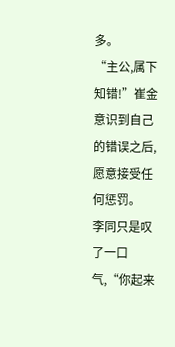多。
“主公,属下知错!”崔金意识到自己的错误之后,愿意接受任何惩罚。
李同只是叹了一口气,“你起来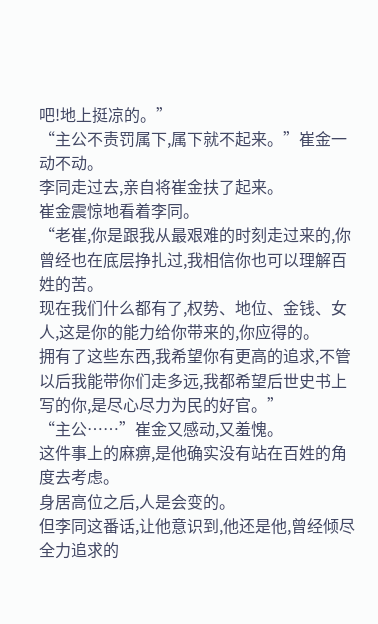吧!地上挺凉的。”
“主公不责罚属下,属下就不起来。”崔金一动不动。
李同走过去,亲自将崔金扶了起来。
崔金震惊地看着李同。
“老崔,你是跟我从最艰难的时刻走过来的,你曾经也在底层挣扎过,我相信你也可以理解百姓的苦。
现在我们什么都有了,权势、地位、金钱、女人,这是你的能力给你带来的,你应得的。
拥有了这些东西,我希望你有更高的追求,不管以后我能带你们走多远,我都希望后世史书上写的你,是尽心尽力为民的好官。”
“主公……”崔金又感动,又羞愧。
这件事上的麻痹,是他确实没有站在百姓的角度去考虑。
身居高位之后,人是会变的。
但李同这番话,让他意识到,他还是他,曾经倾尽全力追求的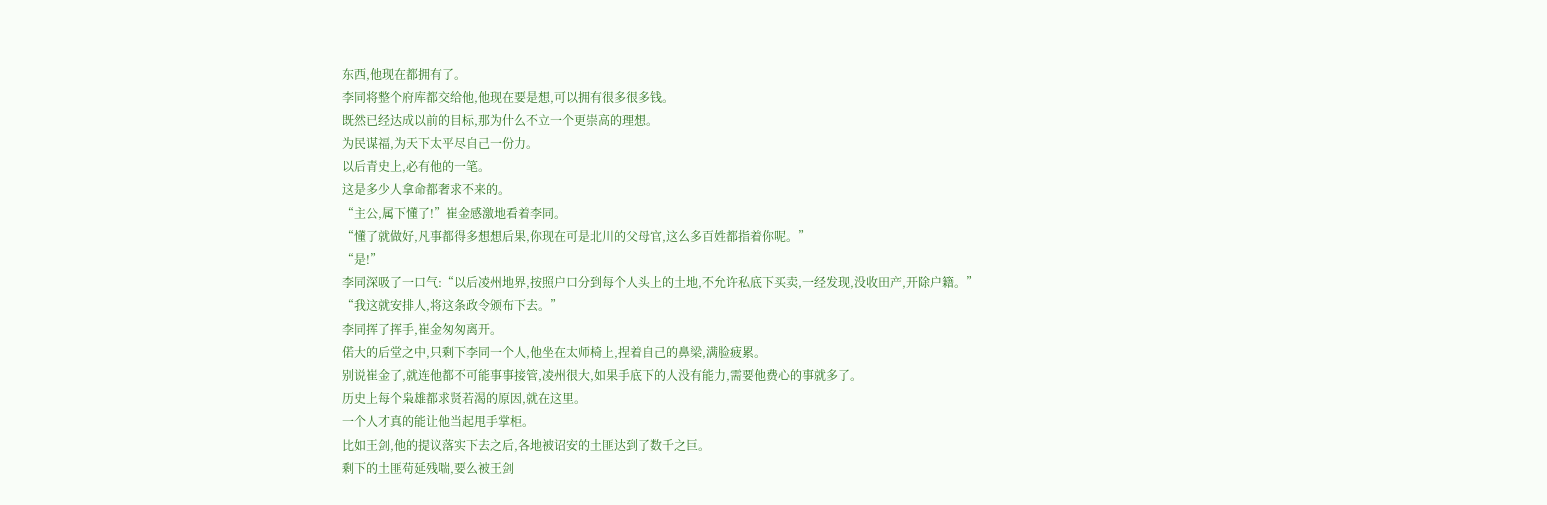东西,他现在都拥有了。
李同将整个府库都交给他,他现在要是想,可以拥有很多很多钱。
既然已经达成以前的目标,那为什么不立一个更崇高的理想。
为民谋福,为天下太平尽自己一份力。
以后青史上,必有他的一笔。
这是多少人拿命都奢求不来的。
“主公,属下懂了!”崔金感激地看着李同。
“懂了就做好,凡事都得多想想后果,你现在可是北川的父母官,这么多百姓都指着你呢。”
“是!”
李同深吸了一口气:“以后凌州地界,按照户口分到每个人头上的土地,不允许私底下买卖,一经发现,没收田产,开除户籍。”
“我这就安排人,将这条政令颁布下去。”
李同挥了挥手,崔金匆匆离开。
偌大的后堂之中,只剩下李同一个人,他坐在太师椅上,捏着自己的鼻梁,满脸疲累。
别说崔金了,就连他都不可能事事接管,凌州很大,如果手底下的人没有能力,需要他费心的事就多了。
历史上每个枭雄都求贤若渴的原因,就在这里。
一个人才真的能让他当起甩手掌柜。
比如王剑,他的提议落实下去之后,各地被诏安的土匪达到了数千之巨。
剩下的土匪苟延残喘,要么被王剑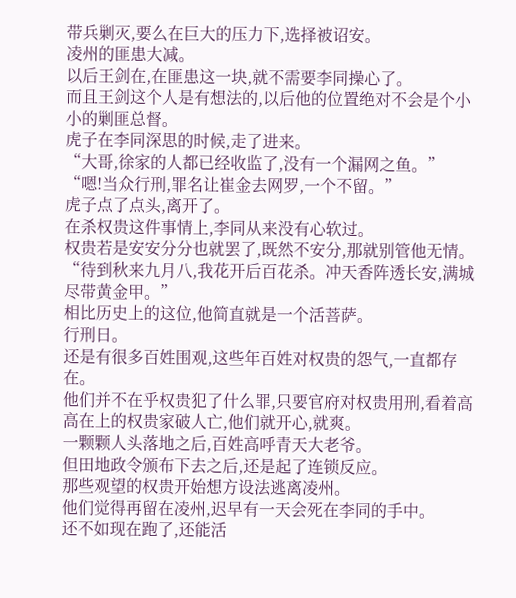带兵剿灭,要么在巨大的压力下,选择被诏安。
凌州的匪患大减。
以后王剑在,在匪患这一块,就不需要李同操心了。
而且王剑这个人是有想法的,以后他的位置绝对不会是个小小的剿匪总督。
虎子在李同深思的时候,走了进来。
“大哥,徐家的人都已经收监了,没有一个漏网之鱼。”
“嗯!当众行刑,罪名让崔金去网罗,一个不留。”
虎子点了点头,离开了。
在杀权贵这件事情上,李同从来没有心软过。
权贵若是安安分分也就罢了,既然不安分,那就别管他无情。
“待到秋来九月八,我花开后百花杀。冲天香阵透长安,满城尽带黄金甲。”
相比历史上的这位,他简直就是一个活菩萨。
行刑日。
还是有很多百姓围观,这些年百姓对权贵的怨气,一直都存在。
他们并不在乎权贵犯了什么罪,只要官府对权贵用刑,看着高高在上的权贵家破人亡,他们就开心,就爽。
一颗颗人头落地之后,百姓高呼青天大老爷。
但田地政令颁布下去之后,还是起了连锁反应。
那些观望的权贵开始想方设法逃离凌州。
他们觉得再留在凌州,迟早有一天会死在李同的手中。
还不如现在跑了,还能活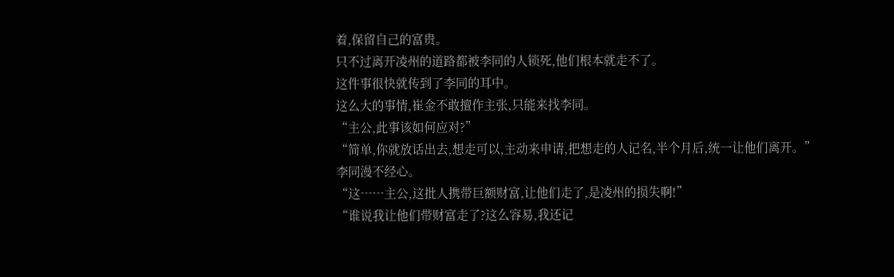着,保留自己的富贵。
只不过离开凌州的道路都被李同的人锁死,他们根本就走不了。
这件事很快就传到了李同的耳中。
这么大的事情,崔金不敢擅作主张,只能来找李同。
“主公,此事该如何应对?”
“简单,你就放话出去,想走可以,主动来申请,把想走的人记名,半个月后,统一让他们离开。”李同漫不经心。
“这……主公,这批人携带巨额财富,让他们走了,是凌州的损失啊!”
“谁说我让他们带财富走了?这么容易,我还记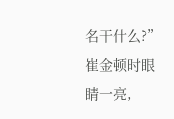名干什么?”
崔金顿时眼睛一亮,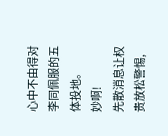心中不由得对李同佩服的五体投地。
妙啊!
先散消息让权贵放松警惕,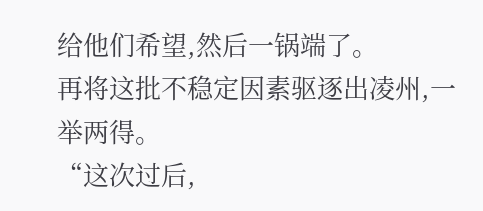给他们希望,然后一锅端了。
再将这批不稳定因素驱逐出凌州,一举两得。
“这次过后,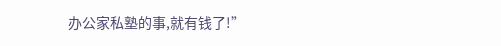办公家私塾的事,就有钱了!”